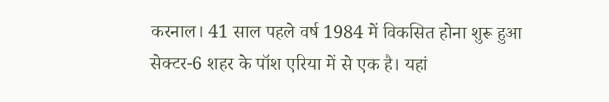करनाल। 41 साल पहले वर्ष 1984 में विकसित होना शुरू हुआ सेक्टर-6 शहर के पॉश एरिया में से एक है। यहां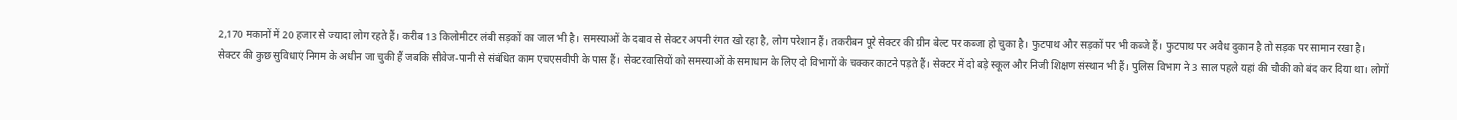2,170 मकानों में 20 हजार से ज्यादा लोग रहते हैं। करीब 13 किलोमीटर लंबी सड़कों का जाल भी है। समस्याओं के दबाव से सेक्टर अपनी रंगत खो रहा है, लोग परेशान हैं। तकरीबन पूरे सेक्टर की ग्रीन बेल्ट पर कब्जा हो चुका है। फुटपाथ और सड़कों पर भी कब्जे हैं। फुटपाथ पर अवैध दुकान है तो सड़क पर सामान रखा है।
सेक्टर की कुछ सुविधाएं निगम के अधीन जा चुकी हैं जबकि सीवेज-पानी से संबंधित काम एचएसवीपी के पास हैं। सेक्टरवासियों को समस्याओं के समाधान के लिए दो विभागों के चक्कर काटने पड़ते हैं। सेक्टर में दो बड़े स्कूल और निजी शिक्षण संस्थान भी हैं। पुलिस विभाग ने 3 साल पहले यहां की चौकी को बंद कर दिया था। लोगों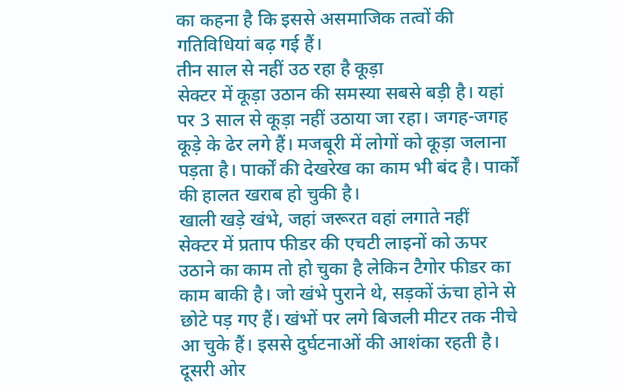का कहना है कि इससे असमाजिक तत्वों की गतिविधियां बढ़ गई हैं।
तीन साल से नहीं उठ रहा है कूड़ा
सेक्टर में कूड़ा उठान की समस्या सबसे बड़ी है। यहां पर 3 साल से कूड़ा नहीं उठाया जा रहा। जगह-जगह कूड़े के ढेर लगे हैं। मजबूरी में लोगों को कूड़ा जलाना पड़ता है। पार्कों की देखरेख का काम भी बंद है। पार्कों की हालत खराब हो चुकी है।
खाली खड़े खंभे, जहां जरूरत वहां लगाते नहीं
सेक्टर में प्रताप फीडर की एचटी लाइनों को ऊपर उठाने का काम तो हो चुका है लेकिन टैगोर फीडर का काम बाकी है। जो खंभे पुराने थे, सड़कों ऊंचा होने से छोटे पड़ गए हैं। खंभों पर लगे बिजली मीटर तक नीचे आ चुके हैं। इससे दुर्घटनाओं की आशंका रहती है। दूसरी ओर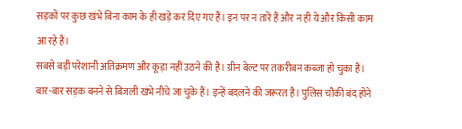सड़कों पर कुछ खंभे बिना काम के ही खड़े कर दिए गए हैं। इन पर न तारें हैं और न ही ये और किसी काम आ रहे हैं।
सबसे बड़ी परेशानी अतिक्रमण और कूड़ा नहीं उठने की है। ग्रीन बेल्ट पर तकरीबन कब्जा हो चुका है। बार-बार सड़क बनने से बिजली खंभे नीचे जा चुके हैं। इन्हें बदलने की जरूरत है। पुलिस चौकी बंद होने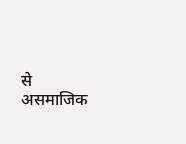से असमाजिक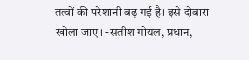तत्वों की परेशानी बढ़ गई है। इसे दोबारा खोला जाए। -सतीश गोयल, प्रधान,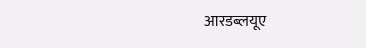आरडब्लयूए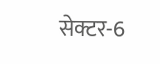सेक्टर-6